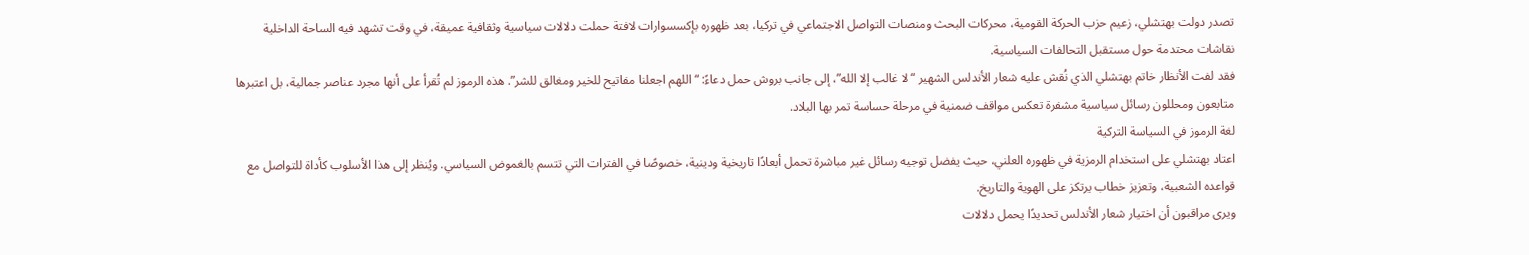تصدر دولت بهتشلي، زعيم حزب الحركة القومية، محركات البحث ومنصات التواصل الاجتماعي في تركيا، بعد ظهوره بإكسسوارات لافتة حملت دلالات سياسية وثقافية عميقة، في وقت تشهد فيه الساحة الداخلية نقاشات محتدمة حول مستقبل التحالفات السياسية.
فقد لفت الأنظار خاتم بهتشلي الذي نُقش عليه شعار الأندلس الشهير “لا غالب إلا الله”، إلى جانب بروش حمل دعاءً: “اللهم اجعلنا مفاتيح للخير ومغالق للشر”. هذه الرموز لم تُقرأ على أنها مجرد عناصر جمالية، بل اعتبرها متابعون ومحللون رسائل سياسية مشفرة تعكس مواقف ضمنية في مرحلة حساسة تمر بها البلاد.
لغة الرموز في السياسة التركية
اعتاد بهتشلي على استخدام الرمزية في ظهوره العلني، حيث يفضل توجيه رسائل غير مباشرة تحمل أبعادًا تاريخية ودينية، خصوصًا في الفترات التي تتسم بالغموض السياسي. ويُنظر إلى هذا الأسلوب كأداة للتواصل مع قواعده الشعبية، وتعزيز خطاب يرتكز على الهوية والتاريخ.
ويرى مراقبون أن اختيار شعار الأندلس تحديدًا يحمل دلالات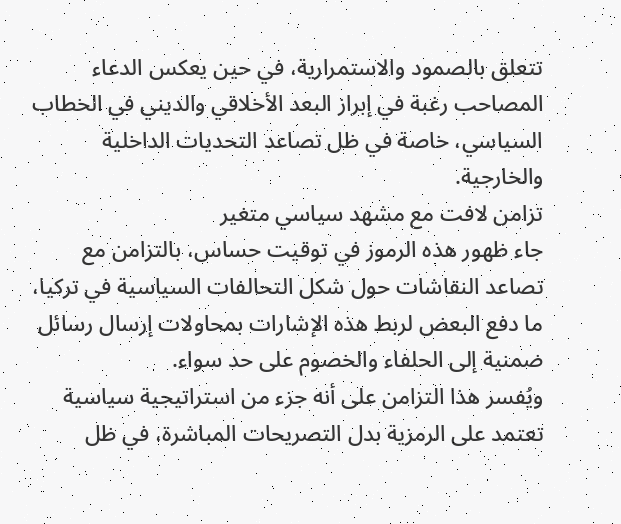تتعلق بالصمود والاستمرارية، في حين يعكس الدعاء المصاحب رغبة في إبراز البعد الأخلاقي والديني في الخطاب السياسي، خاصة في ظل تصاعد التحديات الداخلية والخارجية.
تزامن لافت مع مشهد سياسي متغير
جاء ظهور هذه الرموز في توقيت حساس، بالتزامن مع تصاعد النقاشات حول شكل التحالفات السياسية في تركيا، ما دفع البعض لربط هذه الإشارات بمحاولات إرسال رسائل ضمنية إلى الحلفاء والخصوم على حد سواء.
ويُفسر هذا التزامن على أنه جزء من استراتيجية سياسية تعتمد على الرمزية بدل التصريحات المباشرة، في ظل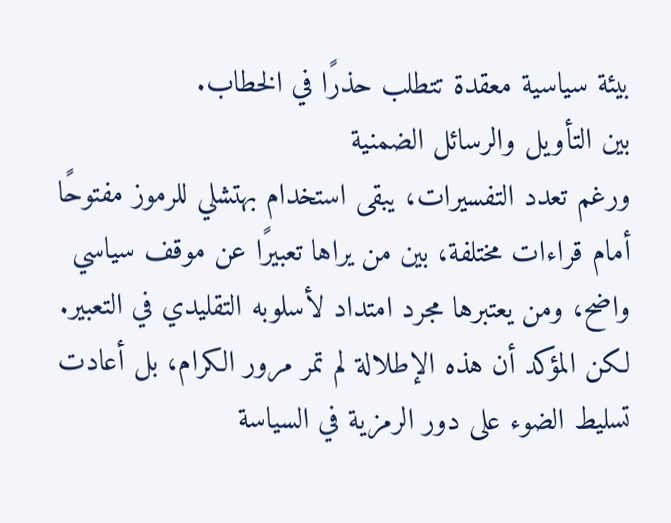بيئة سياسية معقدة تتطلب حذرًا في الخطاب.
بين التأويل والرسائل الضمنية
ورغم تعدد التفسيرات، يبقى استخدام بهتشلي للرموز مفتوحًا أمام قراءات مختلفة، بين من يراها تعبيرًا عن موقف سياسي واضح، ومن يعتبرها مجرد امتداد لأسلوبه التقليدي في التعبير.
لكن المؤكد أن هذه الإطلالة لم تمر مرور الكرام، بل أعادت تسليط الضوء على دور الرمزية في السياسة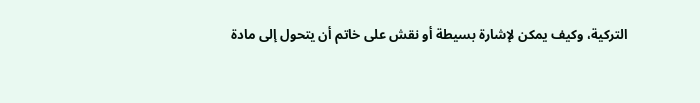التركية، وكيف يمكن لإشارة بسيطة أو نقش على خاتم أن يتحول إلى مادة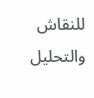للنقاش والتحليل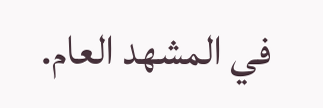في المشهد العام.